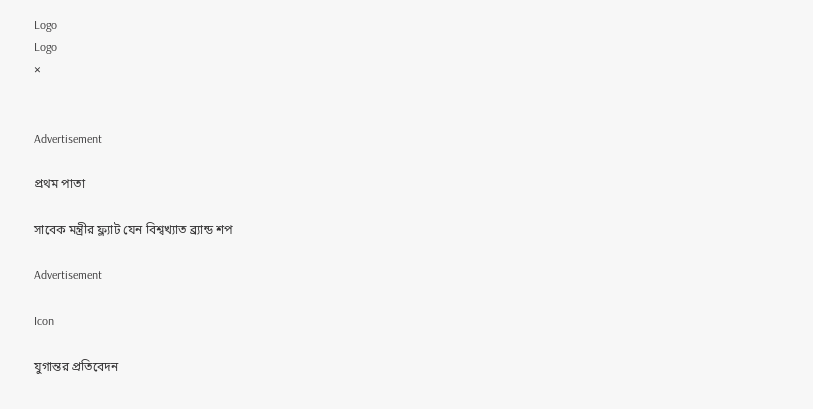Logo
Logo
×


Advertisement

প্রথম পাতা

সাবেক মন্ত্রীর ফ্ল্যাট যেন বিশ্বখ্যাত ব্র্যান্ড শপ

Advertisement

Icon

যুগান্তর প্রতিবেদন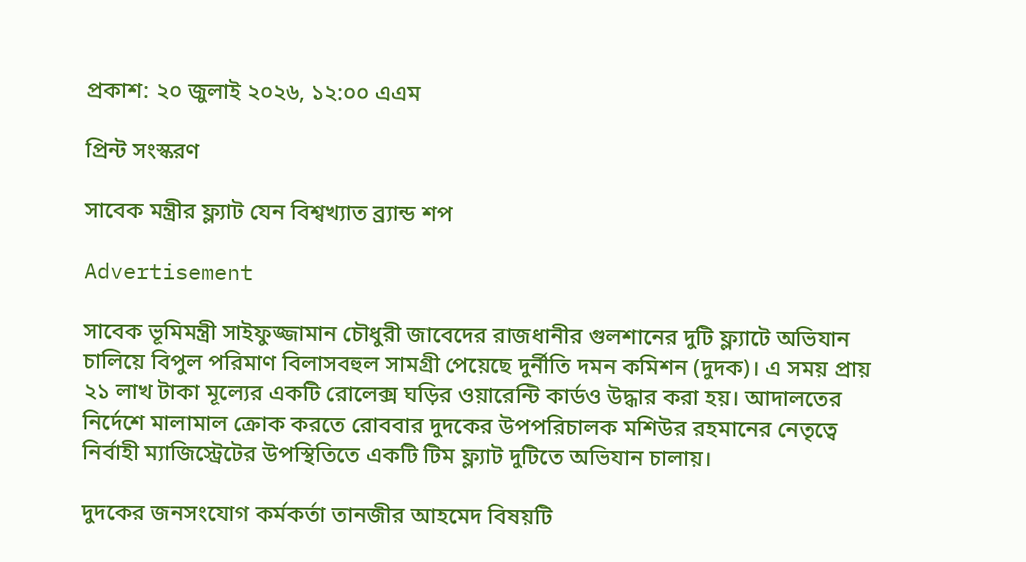প্রকাশ: ২০ জুলাই ২০২৬, ১২:০০ এএম

প্রিন্ট সংস্করণ

সাবেক মন্ত্রীর ফ্ল্যাট যেন বিশ্বখ্যাত ব্র্যান্ড শপ

Advertisement

সাবেক ভূমিমন্ত্রী সাইফুজ্জামান চৌধুরী জাবেদের রাজধানীর গুলশানের দুটি ফ্ল্যাটে অভিযান চালিয়ে বিপুল পরিমাণ বিলাসবহুল সামগ্রী পেয়েছে দুর্নীতি দমন কমিশন (দুদক)। এ সময় প্রায় ২১ লাখ টাকা মূল্যের একটি রোলেক্স ঘড়ির ওয়ারেন্টি কার্ডও উদ্ধার করা হয়। আদালতের নির্দেশে মালামাল ক্রোক করতে রোববার দুদকের উপপরিচালক মশিউর রহমানের নেতৃত্বে নির্বাহী ম্যাজিস্ট্রেটের উপস্থিতিতে একটি টিম ফ্ল্যাট দুটিতে অভিযান চালায়।

দুদকের জনসংযোগ কর্মকর্তা তানজীর আহমেদ বিষয়টি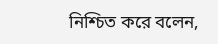নিশ্চিত করে বলেন,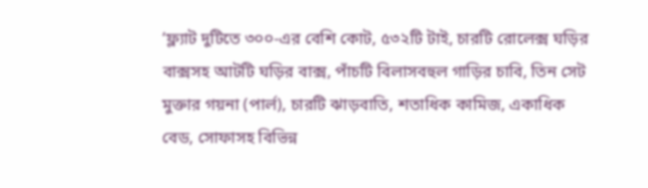‘ফ্ল্যাট দুটিতে ৩০০-এর বেশি কোট, ৫৩২টি টাই, চারটি রোলেক্স ঘড়ির বাক্সসহ আটটি ঘড়ির বাক্স, পাঁচটি বিলাসবহুল গাড়ির চাবি, তিন সেট মুক্তার গয়না (পার্ল), চারটি ঝাড়বাতি, শতাধিক কামিজ, একাধিক বেড, সোফাসহ বিভিন্ন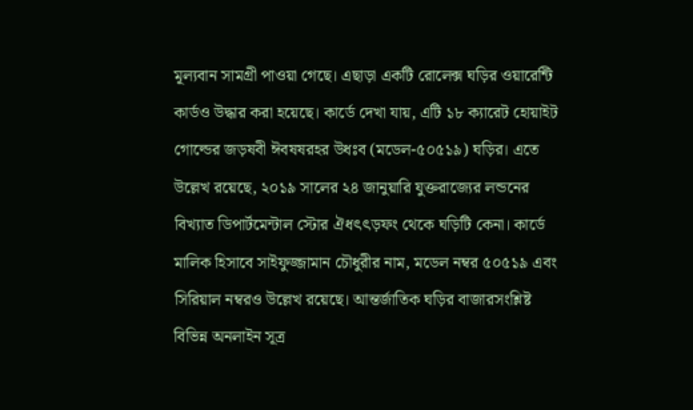মূল্যবান সামগ্রী পাওয়া গেছে। এছাড়া একটি রোলেক্স ঘড়ির ওয়ারেন্টি কার্ডও উদ্ধার করা হয়েছে। কার্ডে দেখা যায়, এটি ১৮ ক্যারেট হোয়াইট গোল্ডের জড়ষবী ঈবষষরহর উধঃব (মডেল-৫০৫১৯) ঘড়ির। এতে উল্লেখ রয়েছে, ২০১৯ সালের ২৪ জানুয়ারি যুক্তরাজ্যের লন্ডনের বিখ্যাত ডিপার্টমেন্টাল স্টোর ঐধৎৎড়ফং থেকে ঘড়িটি কেনা। কার্ডে মালিক হিসাবে সাইফুজ্জামান চৌধুরীর নাম, মডেল নম্বর ৫০৫১৯ এবং সিরিয়াল নম্বরও উল্লেখ রয়েছে। আন্তর্জাতিক ঘড়ির বাজারসংশ্লিষ্ট বিভিন্ন অনলাইন সূত্র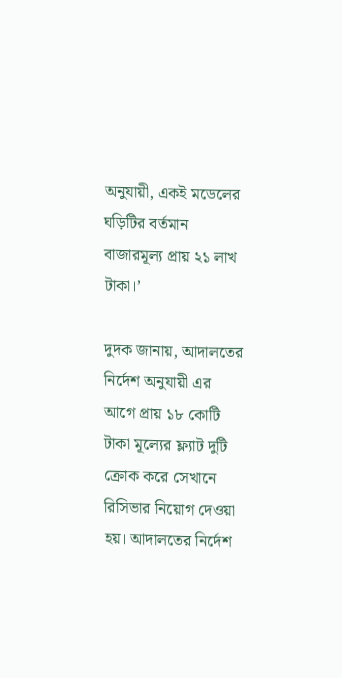অনুযায়ী, একই মডেলের ঘড়িটির বর্তমান বাজারমূল্য প্রায় ২১ লাখ টাকা।’

দুদক জানায়, আদালতের নির্দেশ অনুযায়ী এর আগে প্রায় ১৮ কোটি টাকা মূল্যের ফ্ল্যাট দুটি ক্রোক করে সেখানে রিসিভার নিয়োগ দেওয়া হয়। আদালতের নির্দেশ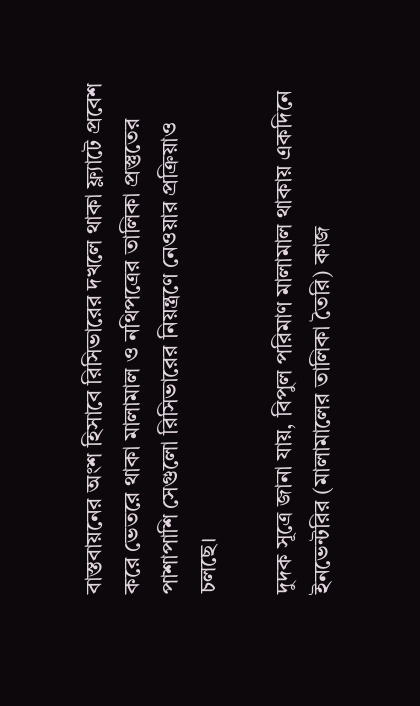বাস্তবায়নের অংশ হিসাবে রিসিভারের দখলে থাকা ফ্ল্যাটে প্রবেশ করে ভেতরে থাকা মালামাল ও নথিপত্রের তালিকা প্রস্তুতের পাশাপাশি সেগুলো রিসিভারের নিয়ন্ত্রণে নেওয়ার প্রক্রিয়াও চলছে।

দুদক সূত্রে জানা যায়, বিপুল পরিমাণ মালামাল থাকায় একদিনে ইনভেন্টরির (মালামালের তালিকা তৈরি) কাজ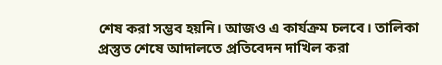শেষ করা সম্ভব হয়নি। আজও এ কার্যক্রম চলবে। তালিকা প্রস্তুত শেষে আদালতে প্রতিবেদন দাখিল করা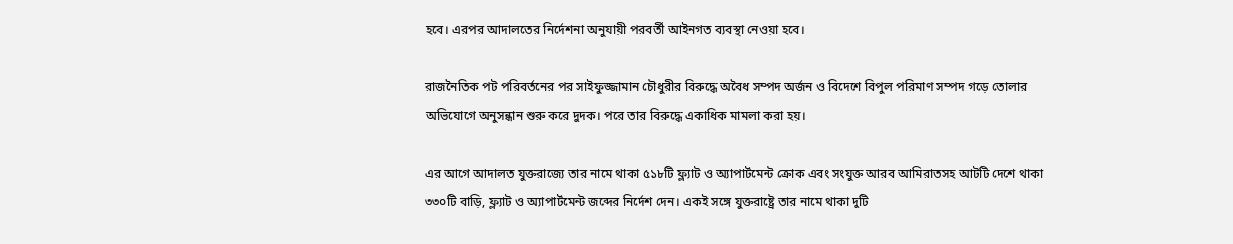হবে। এরপর আদালতের নির্দেশনা অনুযায়ী পরবর্তী আইনগত ব্যবস্থা নেওয়া হবে।

রাজনৈতিক পট পরিবর্তনের পর সাইফুজ্জামান চৌধুরীর বিরুদ্ধে অবৈধ সম্পদ অর্জন ও বিদেশে বিপুল পরিমাণ সম্পদ গড়ে তোলার অভিযোগে অনুসন্ধান শুরু করে দুদক। পরে তার বিরুদ্ধে একাধিক মামলা করা হয়।

এর আগে আদালত যুক্তরাজ্যে তার নামে থাকা ৫১৮টি ফ্ল্যাট ও অ্যাপার্টমেন্ট ক্রোক এবং সংযুক্ত আরব আমিরাতসহ আটটি দেশে থাকা ৩৩০টি বাড়ি, ফ্ল্যাট ও অ্যাপার্টমেন্ট জব্দের নির্দেশ দেন। একই সঙ্গে যুক্তরাষ্ট্রে তার নামে থাকা দুটি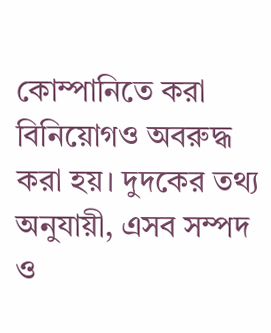কোম্পানিতে করা বিনিয়োগও অবরুদ্ধ করা হয়। দুদকের তথ্য অনুযায়ী, এসব সম্পদ ও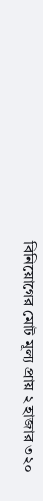বিনিয়োগের মোট মূল্য প্রায় ২ হাজার ৩২০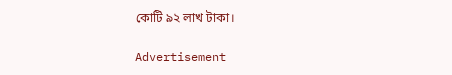কোটি ৯২ লাখ টাকা।

Advertisement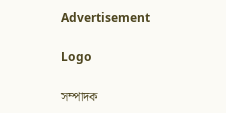Advertisement

Logo

সম্পাদক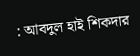: আবদুল হাই শিকদার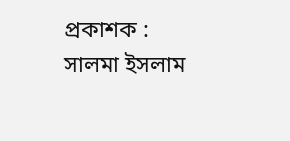প্রকাশক : সালমা ইসলাম